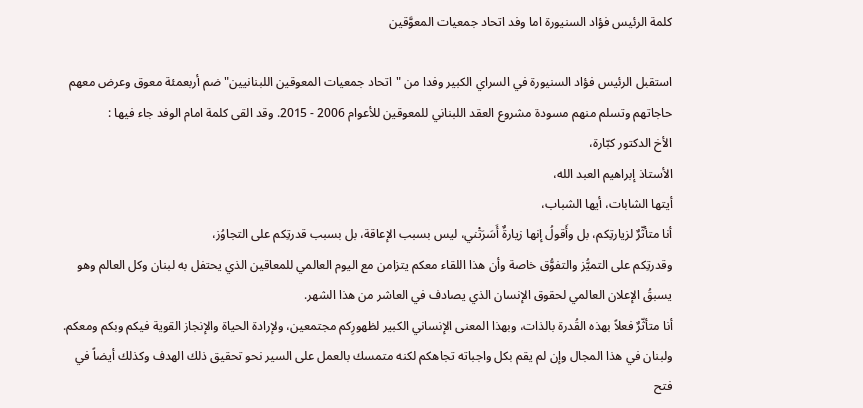كلمة الرئيس فؤاد السنيورة اما وفد اتحاد جمعيات المعوَّقين

استقبل الرئيس فؤاد السنيورة في السراي الكبير وفدا من "اتحاد جمعيات المعوقين اللبنانيين" ضم أربعمئة معوق وعرض معهم حاجاتهم وتسلم منهم مسودة مشروع العقد اللبناني للمعوقين للأعوام 2006 - 2015. وقد القى كلمة امام الوفد جاء فيها :
الأخ الدكتور كبّارة،
الأستاذ إبراهيم العبد الله،
أيتها الشابات، أيها الشباب،
أنا متأثّرٌ لزيارتِكم، بل وأَقولُ إنها زيارةٌ أَسَرَتْني، ليس بسبب الإعاقة، بل بسبب قدرتِكم على التجاوُز،
وقدرتِكم على التميُّز والتفوُّق خاصة وأن هذا اللقاء معكم يتزامن مع اليوم العالمي للمعاقين الذي يحتفل به لبنان وكل العالم وهو يسبقُ الإعلان العالمي لحقوق الإنسان الذي يصادف في العاشر من هذا الشهر.
أنا متأثّرٌ فعلاً بهذه القُدرة بالذات، وبهذا المعنى الإنساني الكبير لظهورِكم مجتمعين، ولإرادة الحياة والإنجاز القوية فيكم وبكم ومعكم.
ولبنان في هذا المجال وإن لم يقم بكل واجباته تجاهكم لكنه متمسك بالعمل على السير نحو تحقيق ذلك الهدف وكذلك أيضاً في فتح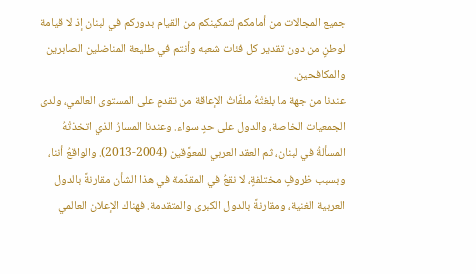جميع المجالات من أمامكم لتمكينكم من القيام بدوركم في لبنان إذ لا قيامة لوطنٍ من دون تقدير كل فئات شعبه وأنتم في طليعة المناضلين الصابرين والمكافحين.
عندنا من جهة ما بلغتْهُ ملفّاتُ الإعاقة من تقدمٍ على المستوى العالمي، ولدى الجمعيات الخاصة، والدول على حدٍ سواء. وعندنا المسارُ الذي اتخذتْهُ المسألةُ في لبنان، ثم العقد العربي للمعوَّقين (2004-2013). والواقعُ أننا، وبسبب ظروفٍ مختلفةٍ، لا نقعُ في المقدّمة في هذا الشأن مقارنةً بالدول العربية الغنية، ومقارنةً بالدول الكبرى والمتقدمة. فهناك الإعلان العالمي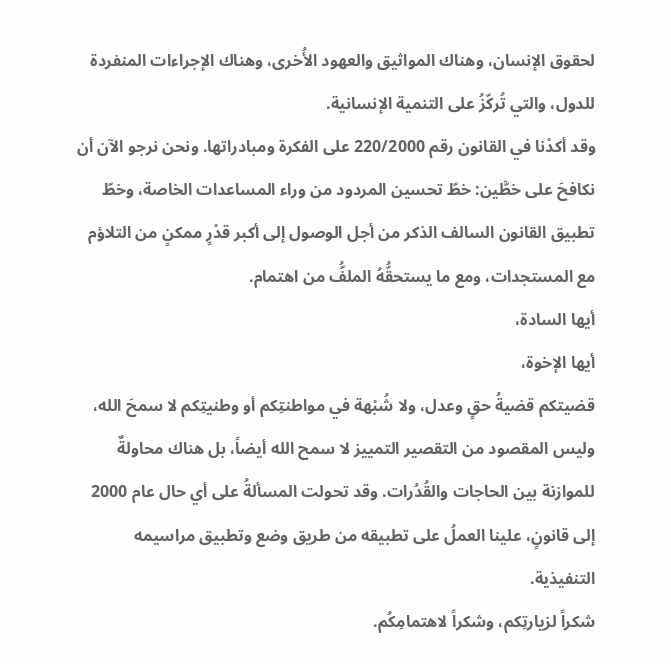لحقوق الإنسان، وهناك المواثيق والعهود الأُخرى، وهناك الإجراءات المنفردة للدول، والتي تُركّزُ على التنمية الإنسانية.
وقد أكدْنا في القانون رقم 220/2000 على الفكرة ومبادراتها. ونحن نرجو الآن أن نكافحَ على خطَّين: خطّ تحسين المردود من وراء المساعدات الخاصة، وخطّ تطبيق القانون السالف الذكر من أجل الوصول إلى أكبر قدْرٍ ممكنٍ من التلاؤم مع المستجدات، ومع ما يستحقُّهُ الملفُّ من اهتمام.
أيها السادة،
أيها الإخوة،
قضيتكم قضيةُ حقٍ وعدل، ولا شُبْهة في مواطنتِكم أو وطنيتِكم لا سمحَ الله، وليس المقصود من التقصير التمييز لا سمح الله أيضاً، بل هناك محاولةٌ للموازنة بين الحاجات والقُدُرات. وقد تحولت المسألةُ على أي حال عام 2000 إلى قانونٍ، علينا العملُ على تطبيقه من طريق وضع وتطبيق مراسيمه التنفيذية.
شكراً لزيارتِكم، وشكراً لاهتمامِكُم.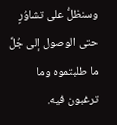وسنظلُّ على تشاوُرٍ حتى الوصول إلى جُلِّ ما طلبتموه وما ترغبون فيه.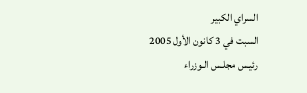السراي الكبير
السبت في 3 كانون الأول 2005
رئيـس مجلـس الـوزراء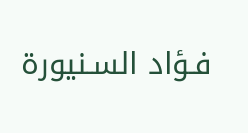فـؤاد السـنيورة